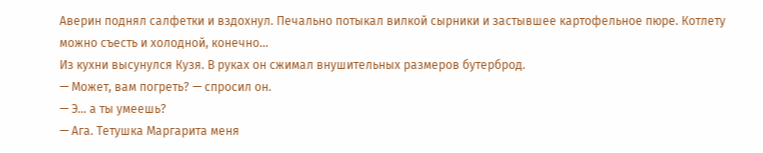Аверин поднял салфетки и вздохнул. Печально потыкал вилкой сырники и застывшее картофельное пюре. Котлету можно съесть и холодной, конечно…
Из кухни высунулся Кузя. В руках он сжимал внушительных размеров бутерброд.
— Может, вам погреть? — спросил он.
— Э… а ты умеешь?
— Ага. Тетушка Маргарита меня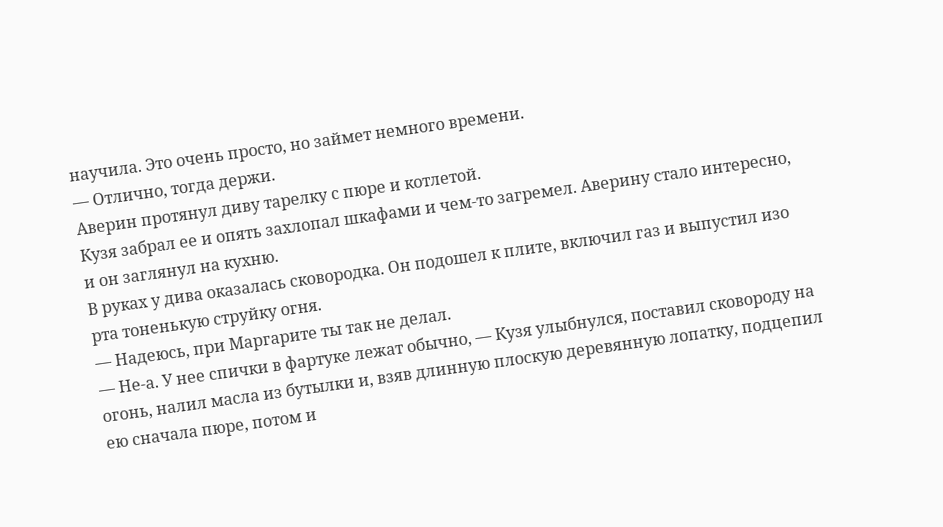научила. Это очень просто, но займет немного времени.
— Отлично, тогда держи.
Аверин протянул диву тарелку с пюре и котлетой.
Кузя забрал ее и опять захлопал шкафами и чем-то загремел. Аверину стало интересно, и он заглянул на кухню.
В руках у дива оказалась сковородка. Он подошел к плите, включил газ и выпустил изо рта тоненькую струйку огня.
— Надеюсь, при Маргарите ты так не делал.
— Не-а. У нее спички в фартуке лежат обычно, — Кузя улыбнулся, поставил сковороду на огонь, налил масла из бутылки и, взяв длинную плоскую деревянную лопатку, подцепил ею сначала пюре, потом и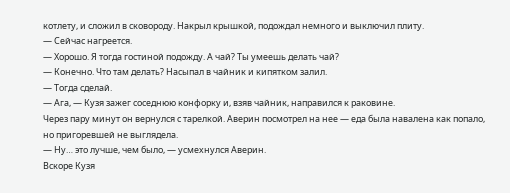котлету, и сложил в сковороду. Накрыл крышкой, подождал немного и выключил плиту.
— Сейчас нагреется.
— Хорошо. Я тогда гостиной подожду. А чай? Ты умеешь делать чай?
— Конечно. Что там делать? Насыпал в чайник и кипятком залил.
— Тогда сделай.
— Ага, — Кузя зажег соседнюю конфорку и, взяв чайник, направился к раковине.
Через пару минут он вернулся с тарелкой. Аверин посмотрел на нее — еда была навалена как попало, но пригоревшей не выглядела.
— Ну… это лучше, чем было, — усмехнулся Аверин.
Вскоре Кузя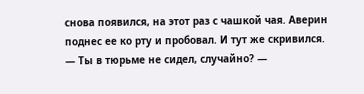снова появился, на этот раз с чашкой чая. Аверин поднес ее ко рту и пробовал. И тут же скривился.
— Ты в тюрьме не сидел, случайно? —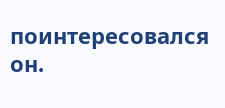поинтересовался он.